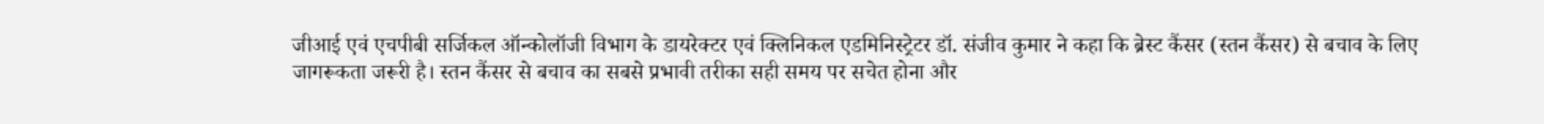जीआई एवं एचपीबी सर्जिकल ऑन्कोलॉजी विभाग के डायरेक्टर एवं क्लिनिकल एडमिनिस्ट्रेटर डॉ. संजीव कुमार ने कहा कि ब्रेस्ट कैंसर (स्तन कैंसर) से बचाव के लिए जागरूकता जरूरी है। स्तन कैंसर से बचाव का सबसे प्रभावी तरीका सही समय पर सचेत होना और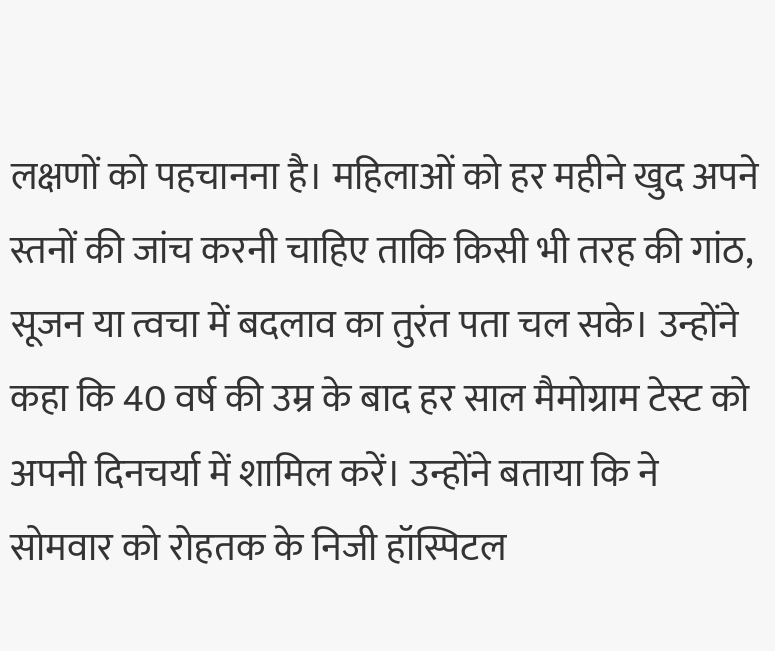लक्षणों को पहचानना है। महिलाओं को हर महीने खुद अपने स्तनों की जांच करनी चाहिए ताकि किसी भी तरह की गांठ, सूजन या त्वचा में बदलाव का तुरंत पता चल सके। उन्होंने कहा कि 40 वर्ष की उम्र के बाद हर साल मैमोग्राम टेस्ट को अपनी दिनचर्या में शामिल करें। उन्होंने बताया कि ने सोमवार को रोहतक के निजी हॉस्पिटल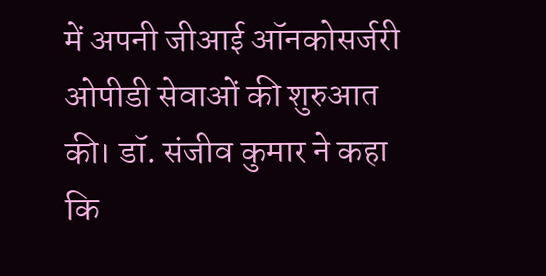में अपनी जीआई ऑनकोसर्जरी ओपीडी सेवाओं की शुरुआत की। डॉ. संजीव कुमार ने कहा कि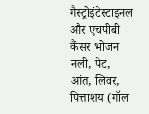गैस्ट्रोइंटेस्टाइनल और एचपीबी कैंसर भोजन नली, पेट, आंत, लिवर, पित्ताशय (गॉल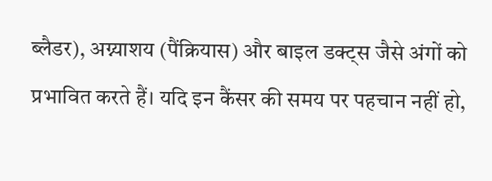ब्लैडर), अग्न्याशय (पैंक्रियास) और बाइल डक्ट्स जैसे अंगों को प्रभावित करते हैं। यदि इन कैंसर की समय पर पहचान नहीं हो,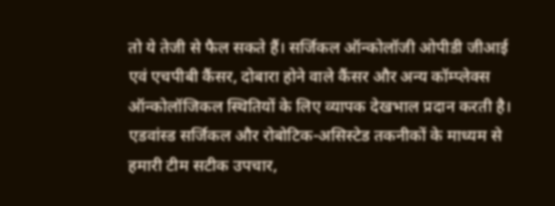तो ये तेजी से फैल सकते हैं। सर्जिकल ऑन्कोलॉजी ओपीडी जीआई एवं एचपीबी कैंसर, दोबारा होने वाले कैंसर और अन्य कॉम्प्लेक्स ऑन्कोलॉजिकल स्थितियों के लिए व्यापक देखभाल प्रदान करती है। एडवांस्ड सर्जिकल और रोबोटिक-असिस्टेड तकनीकों के माध्यम से हमारी टीम सटीक उपचार,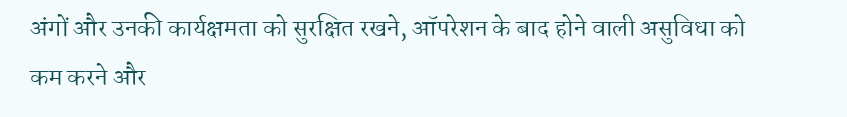अंगों और उनकी कार्यक्षमता को सुरक्षित रखने, ऑपरेशन के बाद होने वाली असुविधा को कम करने और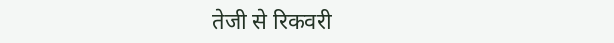तेजी से रिकवरी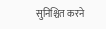सुनिश्चित करने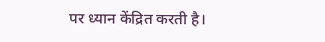पर ध्यान केंद्रित करती है।